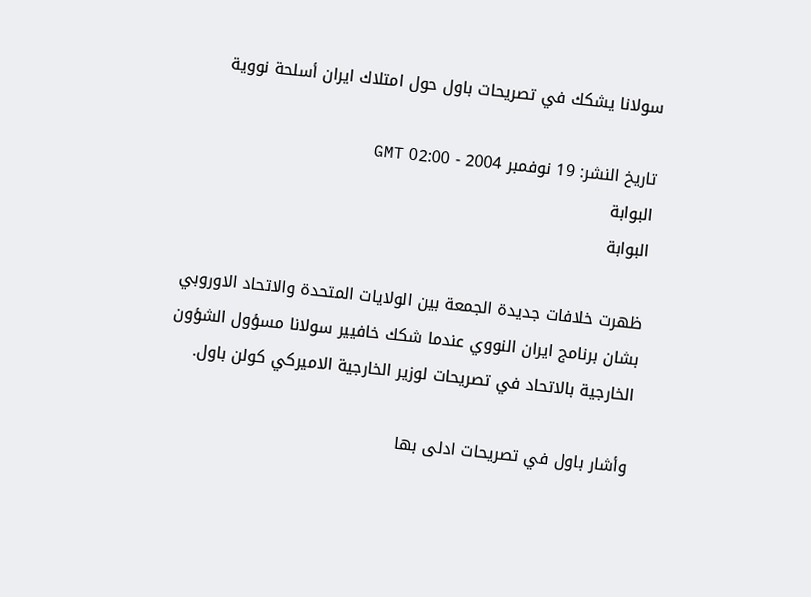سولانا يشكك في تصريحات باول حول امتلاك ايران أسلحة نووية

تاريخ النشر: 19 نوفمبر 2004 - 02:00 GMT
البوابة
البوابة

ظهرت خلافات جديدة الجمعة بين الولايات المتحدة والاتحاد الاوروبي بشان برنامج ايران النووي عندما شكك خافيير سولانا مسؤول الشؤون الخارجية بالاتحاد في تصريحات لوزير الخارجية الاميركي كولن باول.

وأشار باول في تصريحات ادلى بها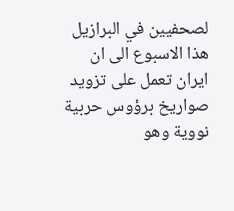لصحفيين في البرازيل هذا الاسبوع الى ان ايران تعمل على تزويد صواريخ برؤوس حربية نووية وهو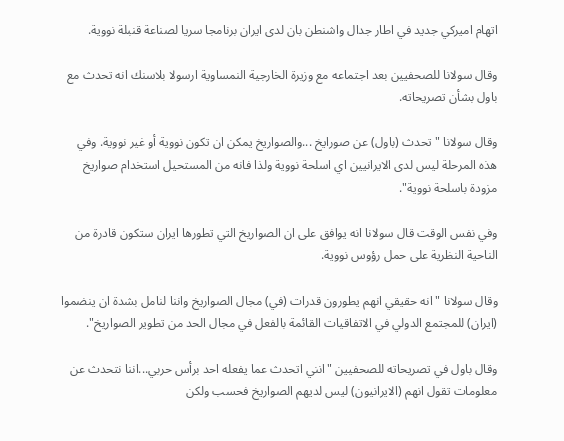اتهام اميركي جديد في اطار جدال واشنطن بان لدى ايران برنامجا سريا لصناعة قنبلة نووية.

وقال سولانا للصحفيين بعد اجتماعه مع وزيرة الخارجية النمساوية ارسولا بلاسنك انه تحدث مع باول بشأن تصريحاته.

وقال سولانا "تحدث (باول) عن صورايخ ...والصواريخ يمكن ان تكون نووية أو غير نووية. وفي هذه المرحلة ليس لدى الايرانيين اي اسلحة نووية ولذا فانه من المستحيل استخدام صواريخ مزودة باسلحة نووية".

وفي نفس الوقت قال سولانا انه يوافق على ان الصواريخ التي تطورها ايران ستكون قادرة من الناحية النظرية على حمل رؤوس نووية.

وقال سولانا "انه حقيقي انهم يطورون قدرات (في) مجال الصواريخ واننا لنامل بشدة ان ينضموا (ايران) للمجتمع الدولي في الاتفاقيات القائمة بالفعل في مجال الحد من تطوير الصواريخ".

وقال باول في تصريحاته للصحفيين "انني اتحدث عما يفعله احد برأس حربي...اننا نتحدث عن معلومات تقول انهم (الايرانيون) ليس لديهم الصواريخ فحسب ولكن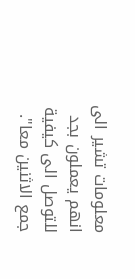معلومات تشير الى انهم يعملون بجد للتوصل الى كيفية جمع الاثنين معا".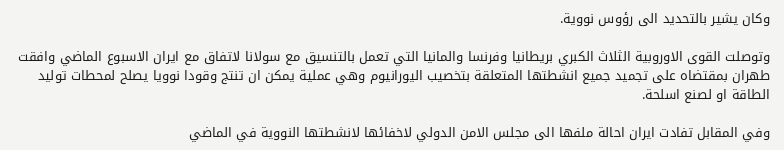وكان يشير بالتحديد الى رؤوس نووية.

وتوصلت القوى الاوروبية الثلاث الكبري بريطانيا وفرنسا والمانيا التي تعمل بالتنسيق مع سولانا لاتفاق مع ايران الاسبوع الماضي وافقت طهران بمقتضاه على تجميد جميع انشطتها المتعلقة بتخصيب اليورانيوم وهي عملية يمكن ان تنتج وقودا نوويا يصلح لمحطات توليد الطاقة او لصنع اسلحة.

وفي المقابل تفادت ايران احالة ملفها الى مجلس الامن الدولي لاخفائها لانشطتها النووية في الماضي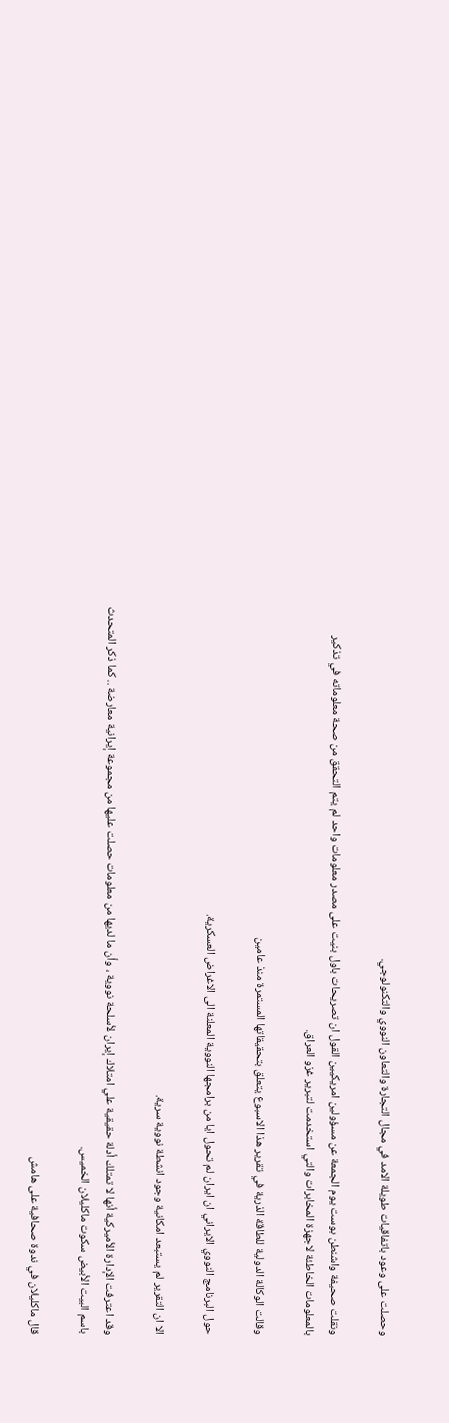وحصلت على وعود باتفاقيات طويلة الامد في مجال التجارة والتعاون النووي والتكنولوجي.

ونقلت صحيفة واشنطن بوست يوم الجمعة عن مسؤولين امريكيين القول ان تصريحات باول بنيت على مصدر معلومات واحد لم يتم التحقق من صحة معلوماته في تذكير بالمعلومات الخاطئة لاجهزة المخابرات والتي استخدمت لتبرير غزو العراق.

وقالت الوكالة الدولية للطاقة الذرية في تقرير هذا الاسبوع يتعلق بتحقيقاتها المستمرة منذ عامين

حول البرنامج النووي الايراني ان ايران لم تحول ايا من برامجها النووية المعلنة الى الاغراض العسكرية.

الا ان التقرير لم يستبعد امكانية وجود انشطة نووية سرية.

وقد اعترفت الإدارة الأميركية أنها لا تمتلك أدلة حقيقية علي امتلاك إيران لأسلحة نووية ، وأن ما لديها من معلومات حصلت عليها من مجموعة إيرانية معارضة .. كما ذكر المتحدث باسم البيت الأبيض سكوت ماكليلان الخميس.

قال ماكليلان في ندوة صحافية على هامش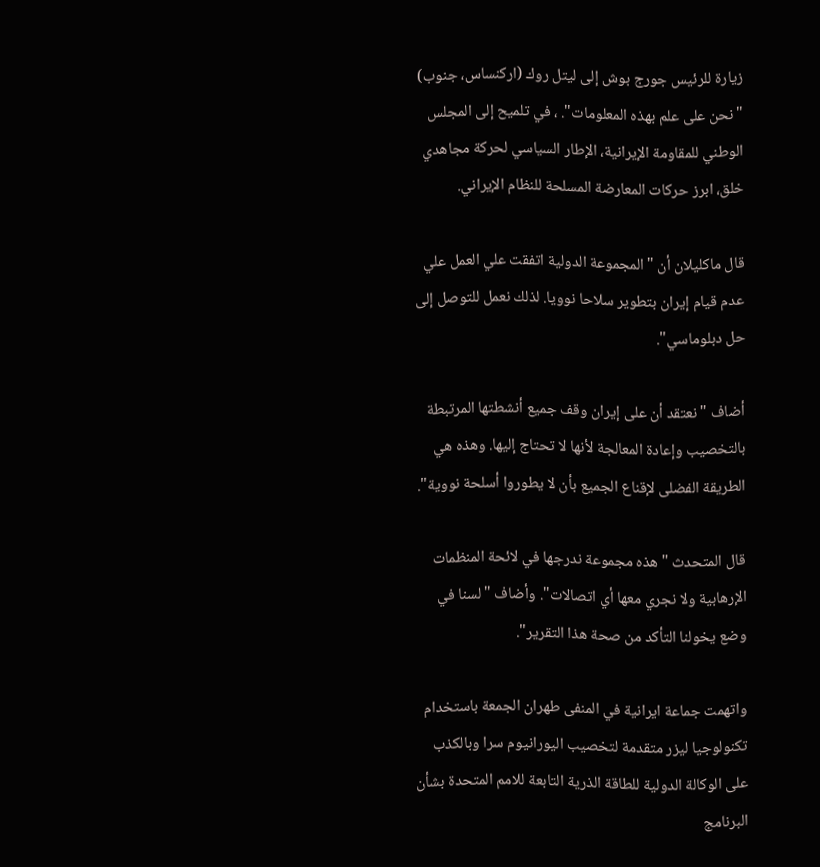زيارة للرئيس جورج بوش إلى ليتل روك (اركنساس، جنوب) "نحن على علم بهذه المعلومات". ، في تلميح إلى المجلس الوطني للمقاومة الإيرانية، الإطار السياسي لحركة مجاهدي خلق، ابرز حركات المعارضة المسلحة للنظام الإيراني.

قال ماكليلان أن "المجموعة الدولية اتفقت علي العمل علي عدم قيام إيران بتطوير سلاحا نوويا. لذلك نعمل للتوصل إلى حل دبلوماسي".

أضاف "نعتقد أن على إيران وقف جميع أنشطتها المرتبطة بالتخصيب وإعادة المعالجة لأنها لا تحتاج إليها. وهذه هي الطريقة الفضلى لإقناع الجميع بأن لا يطوروا أسلحة نووية".

قال المتحدث "هذه مجموعة ندرجها في لائحة المنظمات الإرهابية ولا نجري معها أي اتصالات". وأضاف "لسنا في وضع يخولنا التأكد من صحة هذا التقرير".

واتهمت جماعة ايرانية في المنفى طهران الجمعة باستخدام تكنولوجيا ليزر متقدمة لتخصيب اليورانيوم سرا وبالكذب على الوكالة الدولية للطاقة الذرية التابعة للامم المتحدة بشأن البرنامج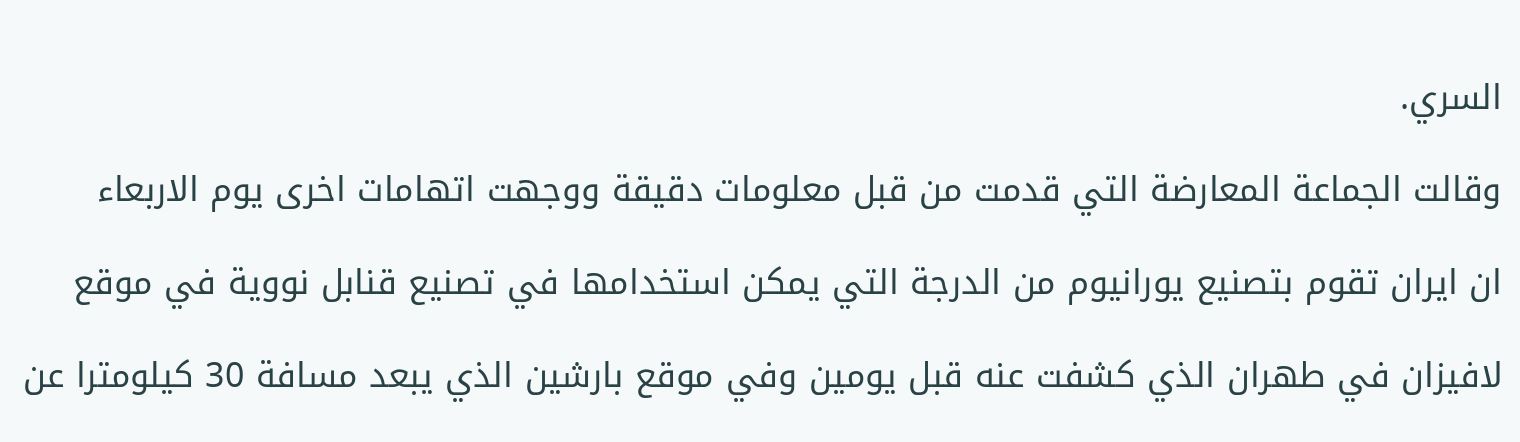السري.

وقالت الجماعة المعارضة التي قدمت من قبل معلومات دقيقة ووجهت اتهامات اخرى يوم الاربعاء

ان ايران تقوم بتصنيع يورانيوم من الدرجة التي يمكن استخدامها في تصنيع قنابل نووية في موقع

لافيزان في طهران الذي كشفت عنه قبل يومين وفي موقع بارشين الذي يبعد مسافة 30 كيلومترا عن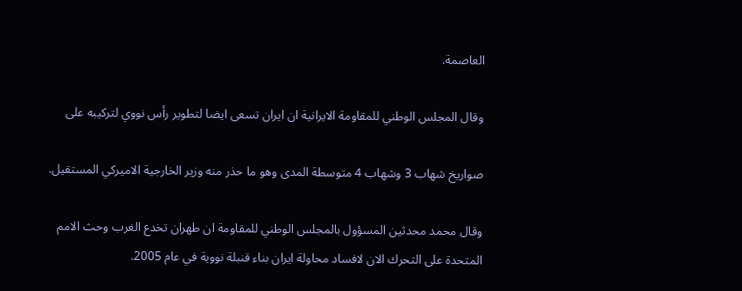العاصمة.

وقال المجلس الوطني للمقاومة الايرانية ان ايران تسعى ايضا لتطوير رأس نووي لتركيبه على

صواريخ شهاب 3 وشهاب 4 متوسطة المدى وهو ما حذر منه وزير الخارجية الاميركي المستقيل.

وقال محمد محدثين المسؤول بالمجلس الوطني للمقاومة ان طهران تخدع الغرب وحث الامم المتحدة على التحرك الان لافساد محاولة ايران بناء قنبلة نووية في عام 2005.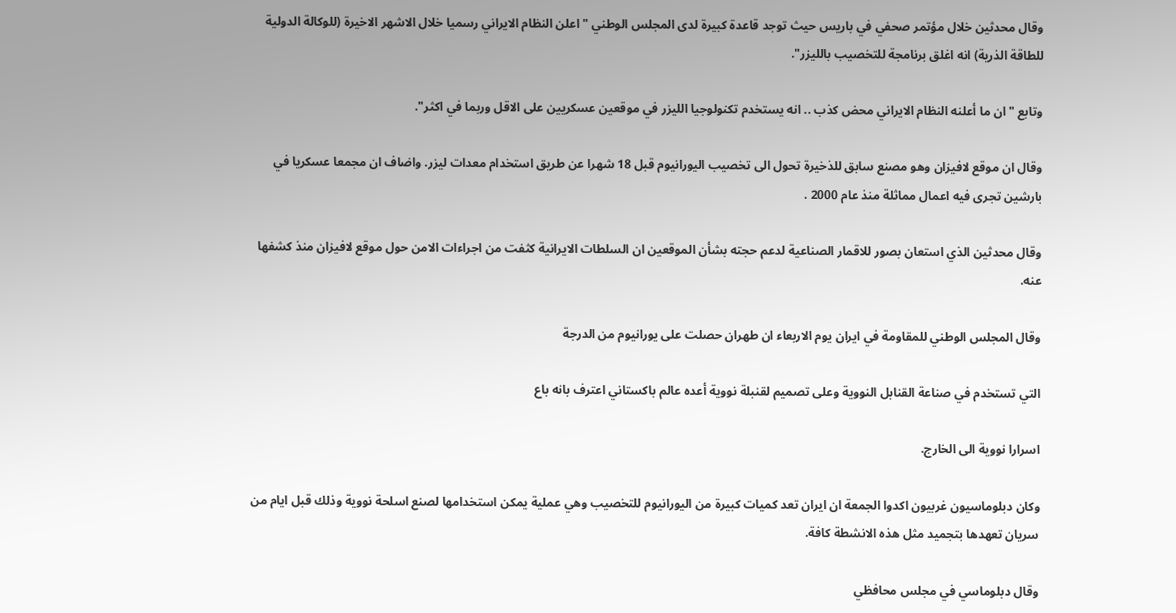وقال محدثين خلال مؤتمر صحفي في باريس حيث توجد قاعدة كبيرة لدى المجلس الوطني "اعلن النظام الايراني رسميا خلال الاشهر الاخيرة (للوكالة الدولية للطاقة الذرية) انه اغلق برنامجة للتخصيب بالليزر".

وتابع "ان ما أعلنه النظام الايراني محض كذب .. انه يستخدم تكنولوجيا الليزر في موقعين عسكريين على الاقل وربما في اكثر".

وقال ان موقع لافيزان وهو مصنع سابق للذخيرة تحول الى تخصيب اليورانيوم قبل 18 شهرا عن طريق استخدام معدات ليزر. واضاف ان مجمعا عسكريا في بارشين تجرى فيه اعمال مماثلة منذ عام 2000 .

وقال محدثين الذي استعان بصور للاقمار الصناعية لدعم حجته بشأن الموقعين ان السلطات الايرانية كثفت من اجراءات الامن حول موقع لافيزان منذ كشفها عنه.

وقال المجلس الوطني للمقاومة في ايران يوم الاربعاء ان طهران حصلت على يورانيوم من الدرجة

التي تستخدم في صناعة القنابل النووية وعلى تصميم لقنبلة نووية أعده عالم باكستاني اعترف بانه باع

اسرارا نووية الى الخارج.

وكان دبلوماسيون غربيون اكدوا الجمعة ان ايران تعد كميات كبيرة من اليورانيوم للتخصيب وهي عملية يمكن استخدامها لصنع اسلحة نووية وذلك قبل ايام من سريان تعهدها بتجميد مثل هذه الانشطة كافة.

وقال دبلوماسي في مجلس محافظي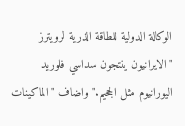الوكالة الدولية للطاقة الذرية لرويترز "الايرانيون ينتجون سداسي فلوريد اليورانيوم مثل الجحيم." واضاف "الماكينات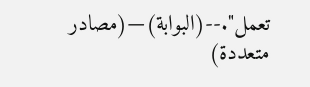تعمل".--(البوابة)—(مصادر متعددة)